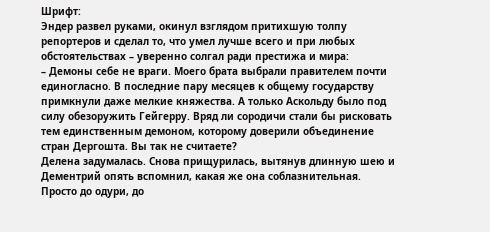Шрифт:
Эндер развел руками, окинул взглядом притихшую толпу репортеров и сделал то, что умел лучше всего и при любых обстоятельствах – уверенно солгал ради престижа и мира:
– Демоны себе не враги. Моего брата выбрали правителем почти единогласно. В последние пару месяцев к общему государству примкнули даже мелкие княжества. А только Аскольду было под силу обезоружить Гейгерру. Вряд ли сородичи стали бы рисковать тем единственным демоном, которому доверили объединение стран Дергошта. Вы так не считаете?
Делена задумалась. Снова прищурилась, вытянув длинную шею и Дементрий опять вспомнил, какая же она соблазнительная. Просто до одури, до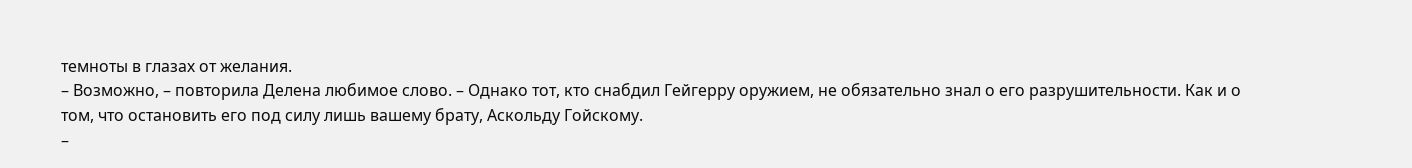темноты в глазах от желания.
– Возможно, – повторила Делена любимое слово. – Однако тот, кто снабдил Гейгерру оружием, не обязательно знал о его разрушительности. Как и о том, что остановить его под силу лишь вашему брату, Аскольду Гойскому.
–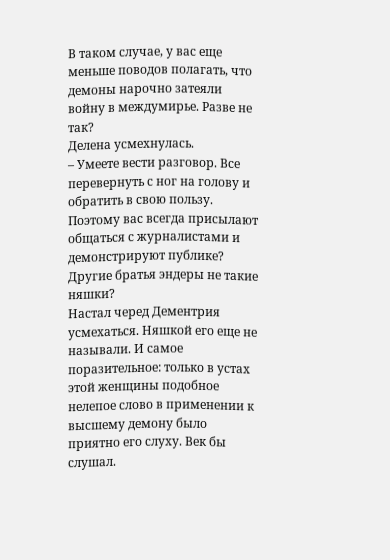В таком случае, у вас еще меньше поводов полагать, что демоны нарочно затеяли войну в междумирье. Разве не так?
Делена усмехнулась.
– Умеете вести разговор. Все перевернуть с ног на голову и обратить в свою пользу. Поэтому вас всегда присылают общаться с журналистами и демонстрируют публике? Другие братья эндеры не такие няшки?
Настал черед Дементрия усмехаться. Няшкой его еще не называли. И самое поразительное: только в устах этой женщины подобное нелепое слово в применении к высшему демону было приятно его слуху. Век бы слушал.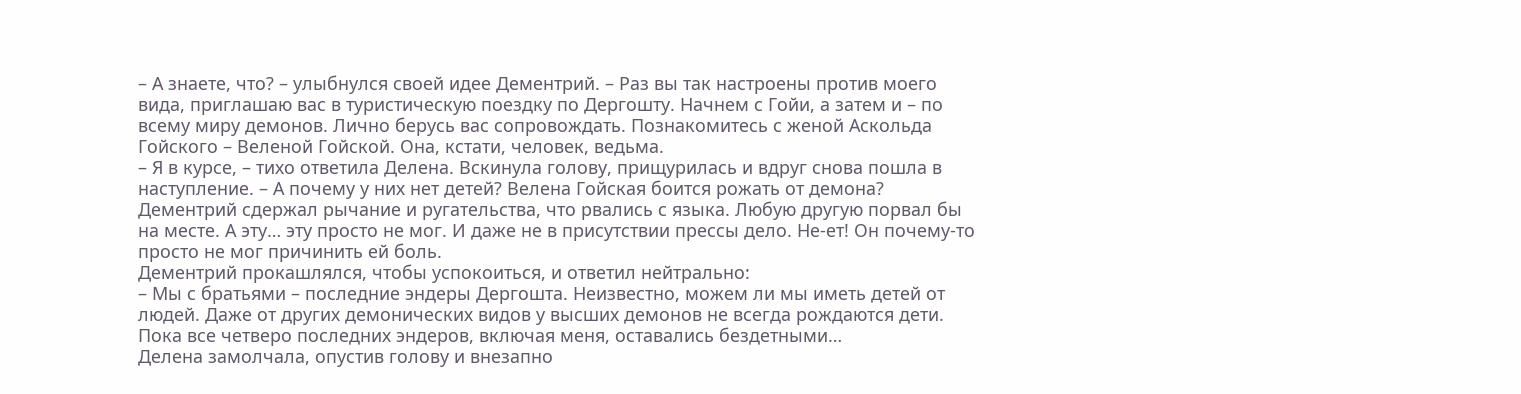– А знаете, что? – улыбнулся своей идее Дементрий. – Раз вы так настроены против моего вида, приглашаю вас в туристическую поездку по Дергошту. Начнем с Гойи, а затем и – по всему миру демонов. Лично берусь вас сопровождать. Познакомитесь с женой Аскольда Гойского – Веленой Гойской. Она, кстати, человек, ведьма.
– Я в курсе, – тихо ответила Делена. Вскинула голову, прищурилась и вдруг снова пошла в наступление. – А почему у них нет детей? Велена Гойская боится рожать от демона?
Дементрий сдержал рычание и ругательства, что рвались с языка. Любую другую порвал бы на месте. А эту… эту просто не мог. И даже не в присутствии прессы дело. Не-ет! Он почему-то просто не мог причинить ей боль.
Дементрий прокашлялся, чтобы успокоиться, и ответил нейтрально:
– Мы с братьями – последние эндеры Дергошта. Неизвестно, можем ли мы иметь детей от людей. Даже от других демонических видов у высших демонов не всегда рождаются дети. Пока все четверо последних эндеров, включая меня, оставались бездетными…
Делена замолчала, опустив голову и внезапно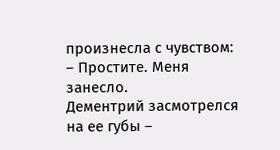произнесла с чувством:
– Простите. Меня занесло.
Дементрий засмотрелся на ее губы –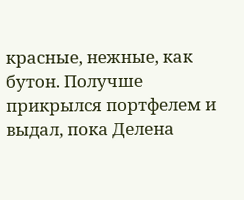красные, нежные, как бутон. Получше прикрылся портфелем и выдал, пока Делена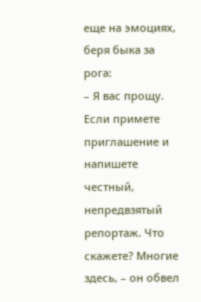еще на эмоциях, беря быка за рога:
– Я вас прощу. Если примете приглашение и напишете честный, непредвзятый репортаж. Что скажете? Многие здесь, – он обвел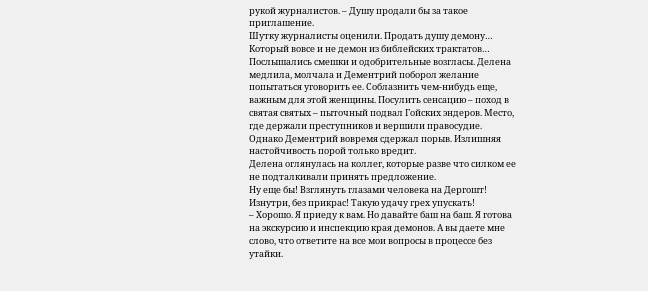рукой журналистов. – Душу продали бы за такое приглашение.
Шутку журналисты оценили. Продать душу демону… Который вовсе и не демон из библейских трактатов… Послышались смешки и одобрительные возгласы. Делена медлила, молчала и Дементрий поборол желание попытаться уговорить ее. Соблазнить чем-нибудь еще, важным для этой женщины. Посулить сенсацию – поход в святая святых – пыточный подвал Гойских эндеров. Место, где держали преступников и вершили правосудие.
Однако Дементрий вовремя сдержал порыв. Излишняя настойчивость порой только вредит.
Делена оглянулась на коллег, которые разве что силком ее не подталкивали принять предложение.
Ну еще бы! Взглянуть глазами человека на Дергошт! Изнутри, без прикрас! Такую удачу грех упускать!
– Хорошо. Я приеду к вам. Но давайте баш на баш. Я готова на экскурсию и инспекцию края демонов. А вы даете мне слово, что ответите на все мои вопросы в процессе без утайки.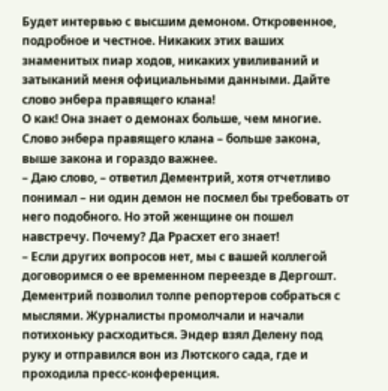Будет интервью с высшим демоном. Откровенное, подробное и честное. Никаких этих ваших знаменитых пиар ходов, никаких увиливаний и затыканий меня официальными данными. Дайте слово энбера правящего клана!
О как! Она знает о демонах больше, чем многие. Слово энбера правящего клана – больше закона, выше закона и гораздо важнее.
– Даю слово, – ответил Дементрий, хотя отчетливо понимал – ни один демон не посмел бы требовать от него подобного. Но этой женщине он пошел навстречу. Почему? Да Ррасхет его знает!
– Если других вопросов нет, мы с вашей коллегой договоримся о ее временном переезде в Дергошт.
Дементрий позволил толпе репортеров собраться с мыслями. Журналисты промолчали и начали потихоньку расходиться. Эндер взял Делену под руку и отправился вон из Лютского сада, где и проходила пресс-конференция.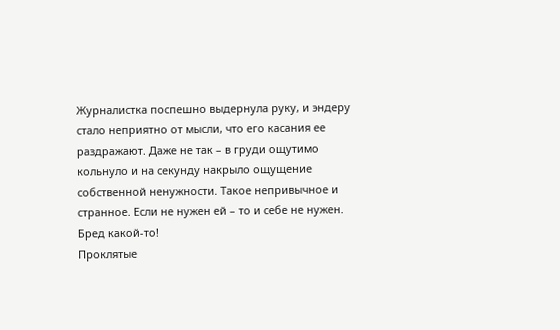Журналистка поспешно выдернула руку, и эндеру стало неприятно от мысли, что его касания ее раздражают. Даже не так – в груди ощутимо кольнуло и на секунду накрыло ощущение собственной ненужности. Такое непривычное и странное. Если не нужен ей – то и себе не нужен. Бред какой-то!
Проклятые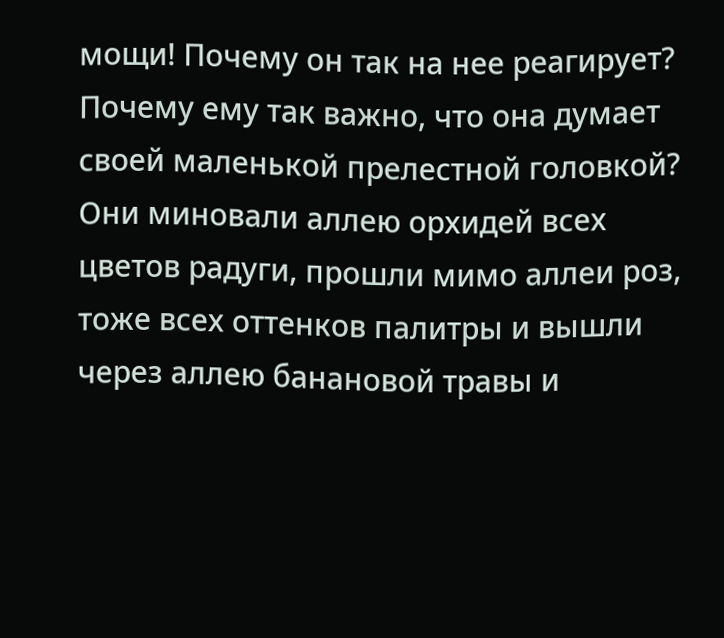мощи! Почему он так на нее реагирует? Почему ему так важно, что она думает своей маленькой прелестной головкой?
Они миновали аллею орхидей всех цветов радуги, прошли мимо аллеи роз, тоже всех оттенков палитры и вышли через аллею банановой травы и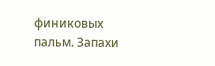финиковых пальм. Запахи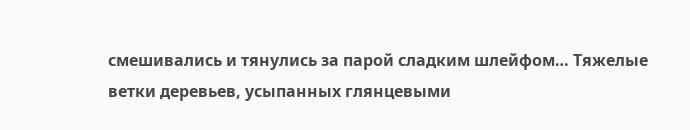смешивались и тянулись за парой сладким шлейфом… Тяжелые ветки деревьев, усыпанных глянцевыми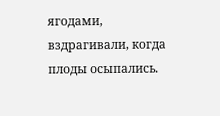ягодами, вздрагивали, когда плоды осыпались.